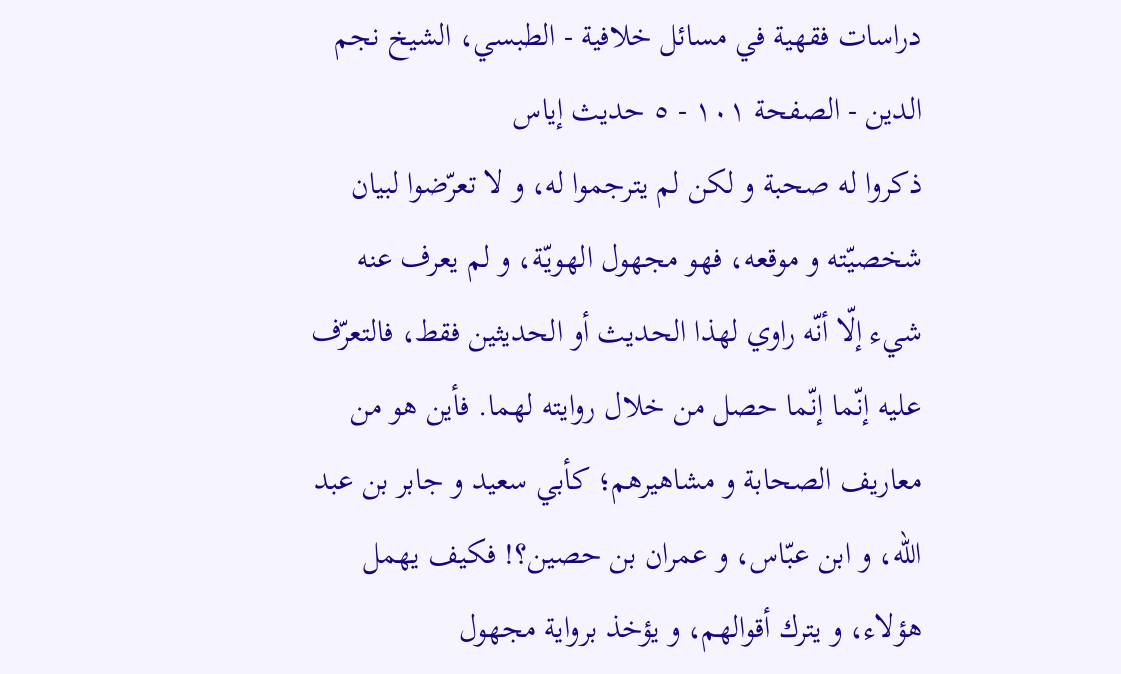دراسات فقهية في مسائل خلافية - الطبسي، الشيخ نجم الدين - الصفحة ١٠١ - ٥ حديث إياس
ذكروا له صحبة و لكن لم يترجموا له، و لا تعرّضوا لبيان شخصيّته و موقعه، فهو مجهول الهويّة، و لم يعرف عنه شيء إلّا أنّه راوي لهذا الحديث أو الحديثين فقط، فالتعرّف عليه إنّما إنّما حصل من خلال روايته لهما. فأين هو من معاريف الصحابة و مشاهيرهم؛ كأبي سعيد و جابر بن عبد اللّه، و ابن عبّاس، و عمران بن حصين؟! فكيف يهمل هؤلاء، و يترك أقوالهم، و يؤخذ برواية مجهول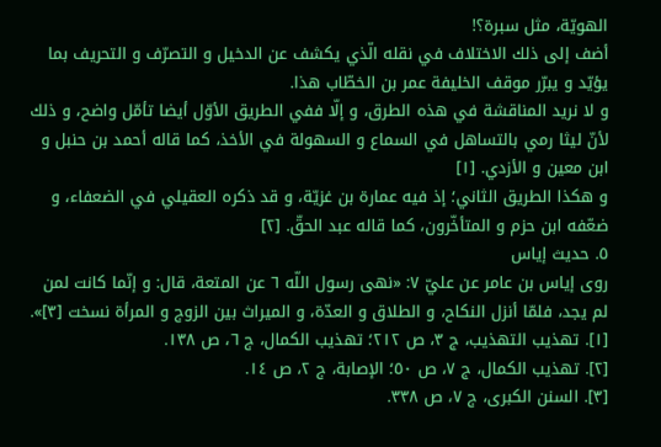الهويّة، مثل سبرة؟!
أضف إلى ذلك الاختلاف في نقله الّذي يكشف عن الدخيل و التصرّف و التحريف بما يؤيّد و يبرّر موقف الخليفة عمر بن الخطّاب هذا.
و لا نريد المناقشة في هذه الطرق، و إلّا ففي الطريق الأوّل أيضا تأمّل واضح، و ذلك لأنّ ليثا رمي بالتساهل في السماع و السهولة في الأخذ، كما قاله أحمد بن حنبل و ابن معين و الأزدي. [١]
و هكذا الطريق الثاني؛ إذ فيه عمارة بن غزيّة، و قد ذكره العقيلي في الضعفاء، و ضعّفه ابن حزم و المتأخّرون، كما قاله عبد الحقّ. [٢]
٥. حديث إياس
روى إياس بن عامر عن عليّ ٧: «نهى رسول اللّه ٦ عن المتعة، قال: و إنّما كانت لمن لم يجد، فلمّا أنزل النكاح، و الطلاق و العدّة، و الميراث بين الزوج و المرأة نسخت [٣]».
[١]. تهذيب التهذيب، ج ٣، ص ٢١٢؛ تهذيب الكمال، ج ٦، ص ١٣٨.
[٢]. تهذيب الكمال، ج ٧، ص ٥٠؛ الإصابة، ج ٢، ص ١٤.
[٣]. السنن الكبرى، ج ٧، ص ٣٣٨.